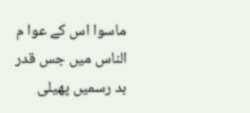ماسوا اس کے عوا م الناس میں جس قدر بد رسمیں پھیلی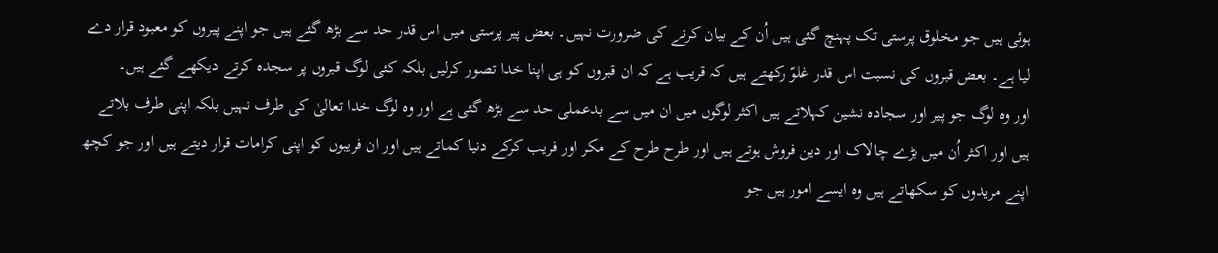ہوئی ہیں جو مخلوق پرستی تک پہنچ گئی ہیں اُن کے بیان کرنے کی ضرورت نہیں۔ بعض پیر پرستی میں اس قدر حد سے بڑھ گئے ہیں جو اپنے پیروں کو معبود قرار دے لیا ہے۔ بعض قبروں کی نسبت اس قدر غلوّ رکھتے ہیں کہ قریب ہے کہ ان قبروں کو ہی اپنا خدا تصور کرلیں بلکہ کئی لوگ قبروں پر سجدہ کرتے دیکھے گئے ہیں۔
اور وہ لوگ جو پیر اور سجادہ نشین کہلاتے ہیں اکثر لوگوں میں ان میں سے بدعملی حد سے بڑھ گئی ہے اور وہ لوگ خدا تعالیٰ کی طرف نہیں بلکہ اپنی طرف بلاتے ہیں اور اکثر اُن میں بڑے چالاک اور دین فروش ہوتے ہیں اور طرح طرح کے مکر اور فریب کرکے دنیا کماتے ہیں اور ان فریبوں کو اپنی کرامات قرار دیتے ہیں اور جو کچھ اپنے مریدوں کو سکھاتے ہیں وہ ایسے امور ہیں جو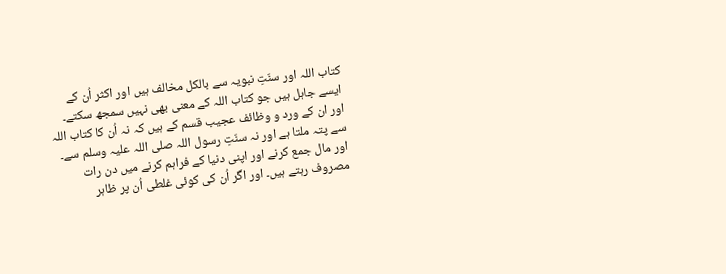کتاب اللہ اور سنّتِ نبویہ سے بالکل مخالف ہیں اور اکثر اُن کے ایسے جاہل ہیں جو کتاب اللہ کے معنی بھی نہیں سمجھ سکتے۔ اور ان کے ورد و وظائف عجیب قسم کے ہیں کہ نہ اُن کا کتاب اللہ سے پتہ ملتا ہے اور نہ سنّتِ رسول اللہ صلی اللہ علیہ وسلم سے۔ اور مال جمع کرنے اور اپنی دنیا کے فراہم کرنے میں دن رات مصروف رہتے ہیں۔ اور اگر اُن کی کوئی غلطی اُن پر ظاہر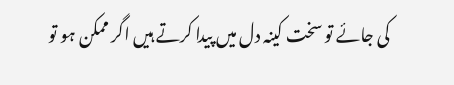کی جائے تو سخت کینہ دل میں پیدا کرتے ہیں اگر ممکن ہو تو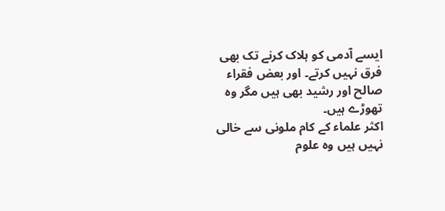ایسے آدمی کو ہلاک کرنے تک بھی فرق نہیں کرتے۔ اور بعض فقراء صالح اور رشید بھی ہیں مگر وہ تھوڑے ہیں۔
اکثر علماء کے کام ملونی سے خالی نہیں ہیں وہ علوم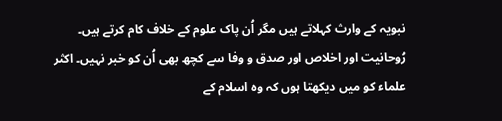نبویہ کے وارث کہلاتے ہیں مگر اُن پاک علوم کے خلاف کام کرتے ہیں۔ رُوحانیت اور اخلاص اور صدق و وفا سے کچھ بھی اُن کو خبر نہیں۔ اکثر علماء کو میں دیکھتا ہوں کہ وہ اسلام کے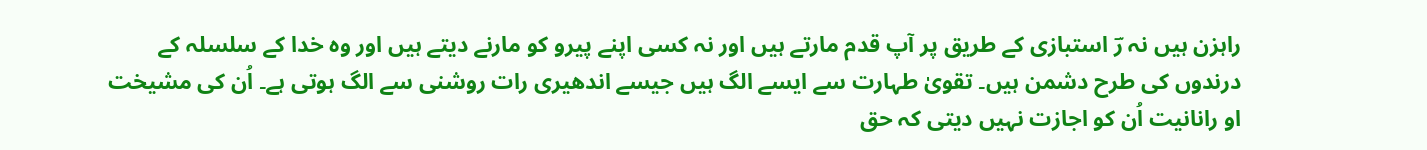راہزن ہیں نہ رؔ استبازی کے طریق پر آپ قدم مارتے ہیں اور نہ کسی اپنے پیرو کو مارنے دیتے ہیں اور وہ خدا کے سلسلہ کے درندوں کی طرح دشمن ہیں۔ تقویٰ طہارت سے ایسے الگ ہیں جیسے اندھیری رات روشنی سے الگ ہوتی ہے۔ اُن کی مشیخت او رانانیت اُن کو اجازت نہیں دیتی کہ حق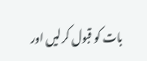بات کو قبول کرلیں اور